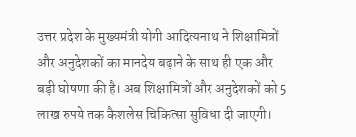उत्तर प्रदेश के मुख्यमंत्री योगी आदित्यनाथ ने शिक्षामित्रों और अनुदेशकों का मानदेय बढ़ाने के साथ ही एक और बड़ी घोषणा की है। अब शिक्षामित्रों और अनुदेशकों को 5 लाख रुपये तक कैशलेस चिकित्सा सुविधा दी जाएगी।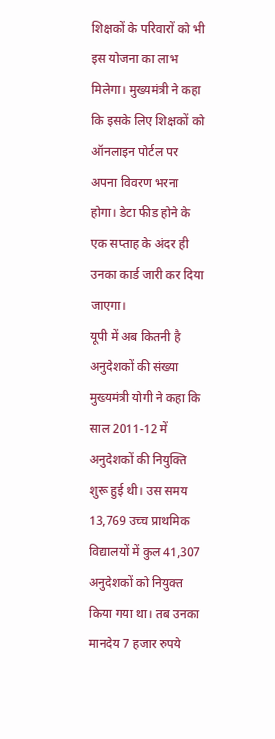शिक्षकों के परिवारों को भी इस योजना का लाभ मिलेगा। मुख्यमंत्री ने कहा कि इसके लिए शिक्षकों को ऑनलाइन पोर्टल पर अपना विवरण भरना होगा। डेटा फीड होने के एक सप्ताह के अंदर ही उनका कार्ड जारी कर दिया जाएगा।
यूपी में अब कितनी है अनुदेशकों की संख्या
मुख्यमंत्री योगी ने कहा कि साल 2011-12 में अनुदेशकों की नियुक्ति शुरू हुई थी। उस समय 13,769 उच्च प्राथमिक विद्यालयों में कुल 41,307 अनुदेशकों को नियुक्त किया गया था। तब उनका मानदेय 7 हजार रुपये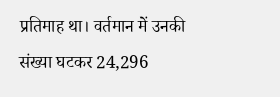प्रतिमाह था। वर्तमान में उनकी संख्या घटकर 24,296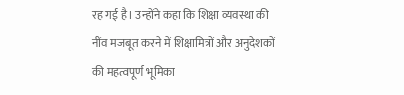रह गई है। उन्होंने कहा कि शिक्षा व्यवस्था की नींव मजबूत करने में शिक्षामित्रों और अनुदेशकों की महत्वपूर्ण भूमिका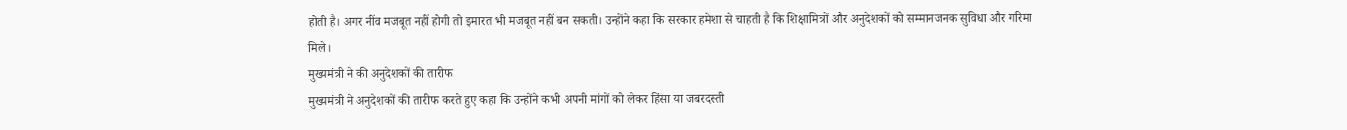होती है। अगर नींव मजबूत नहीं होगी तो इमारत भी मजबूत नहीं बन सकती। उन्होंने कहा कि सरकार हमेशा से चाहती है कि शिक्षामित्रों और अनुदेशकों को सम्मानजनक सुविधा और गरिमा मिले।
मुख्यमंत्री ने की अनुदेशकों की तारीफ
मुख्यमंत्री ने अनुदेशकों की तारीफ करते हुए कहा कि उन्होंने कभी अपनी मांगों को लेकर हिंसा या जबरदस्ती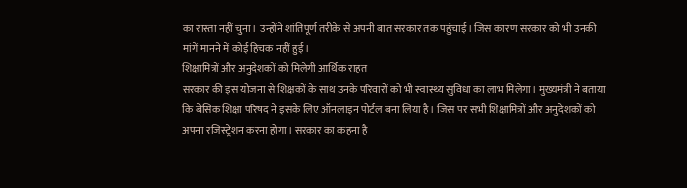का रास्ता नहीं चुना। उन्होंने शांतिपूर्ण तरीके से अपनी बात सरकार तक पहुंचाई। जिस कारण सरकार को भी उनकी मांगें मानने में कोई हिचक नहीं हुई।
शिक्षामित्रों और अनुदेशकों को मिलेगी आर्थिक राहत
सरकार की इस योजना से शिक्षकों के साथ उनके परिवारों को भी स्वास्थ्य सुविधा का लाभ मिलेगा। मुख्यमंत्री ने बताया कि बेसिक शिक्षा परिषद ने इसके लिए ऑनलाइन पोर्टल बना लिया है। जिस पर सभी शिक्षामित्रों और अनुदेशकों को अपना रजिस्ट्रेशन करना होगा। सरकार का कहना है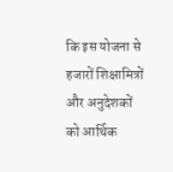कि इस योजना से हजारों शिक्षामित्रों और अनुदेशकों को आर्थिक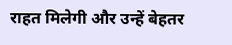राहत मिलेगी और उन्हें बेहतर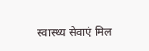स्वास्थ्य सेवाएं मिल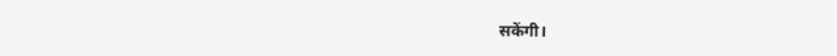सकेंगी।